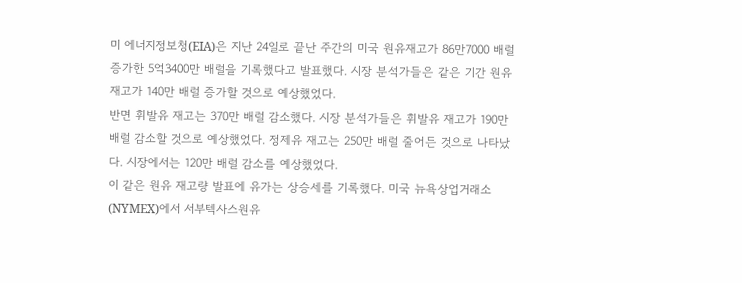미 에너지정보청(EIA)은 지난 24일로 끝난 주간의 미국 원유재고가 86만7000 배럴 증가한 5억3400만 배럴을 기록했다고 발표했다. 시장 분석가들은 같은 기간 원유재고가 140만 배럴 증가할 것으로 예상했었다.
반면 휘발유 재고는 370만 배럴 감소했다. 시장 분석가들은 휘발유 재고가 190만 배럴 감소할 것으로 예상했었다. 정제유 재고는 250만 배럴 줄어든 것으로 나타났다. 시장에서는 120만 배럴 감소를 예상했었다.
이 같은 원유 재고량 발표에 유가는 상승세를 기록했다. 미국 뉴욕상업거래소(NYMEX)에서 서부텍사스원유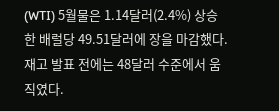(WTI) 5월물은 1.14달러(2.4%) 상승한 배럴당 49.51달러에 장을 마감했다. 재고 발표 전에는 48달러 수준에서 움직였다.